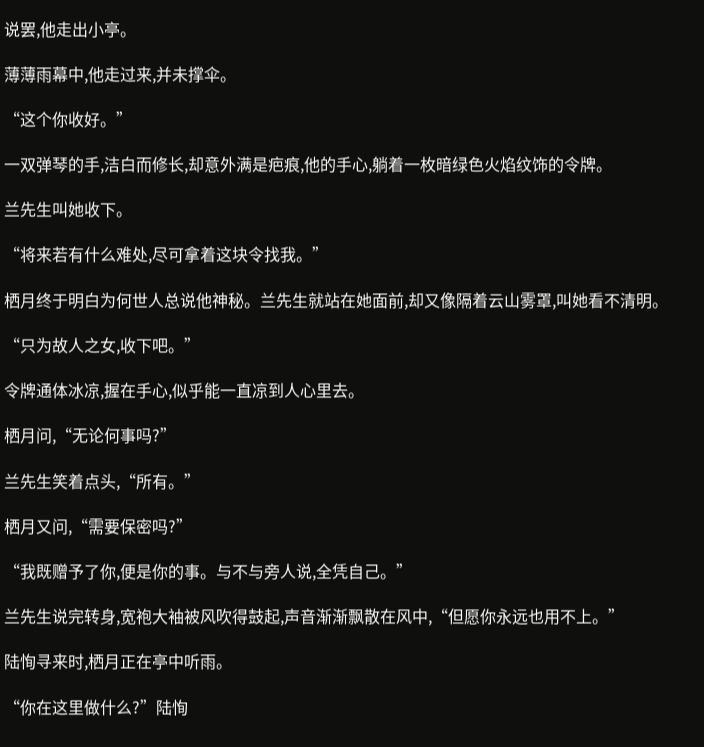说罢,他走出小亭。

薄薄雨幕中,他走过来,并未撑伞。

“这个你收好。”

一双弹琴的手,洁白而修长,却意外满是疤痕,他的手心,躺着一枚暗绿色火焰纹饰的令牌。

兰先生叫她收下。

“将来若有什么难处,尽可拿着这块令找我。”

栖月终于明白为何世人总说他神秘。兰先生就站在她面前,却又像隔着云山雾罩,叫她看不清明。

“只为故人之女,收下吧。”

令牌通体冰凉,握在手心,似乎能一直凉到人心里去。

栖月问,“无论何事吗?”

兰先生笑着点头,“所有。”

栖月又问,“需要保密吗?”

“我既赠予了你,便是你的事。与不与旁人说,全凭自己。”

兰先生说完转身,宽袍大袖被风吹得鼓起,声音渐渐飘散在风中,“但愿你永远也用不上。”

陆恂寻来时,栖月正在亭中听雨。

“你在这里做什么?”陆恂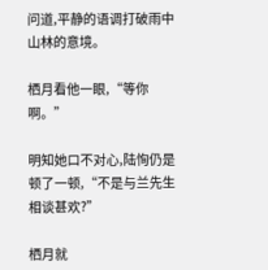问道,平静的语调打破雨中山林的意境。

栖月看他一眼,“等你啊。”

明知她口不对心,陆恂仍是顿了一顿,“不是与兰先生相谈甚欢?”

栖月就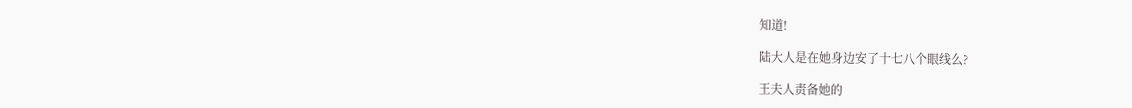知道!

陆大人是在她身边安了十七八个眼线么?

王夫人责备她的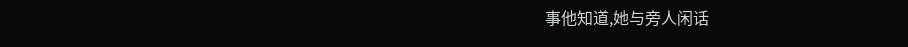事他知道,她与旁人闲话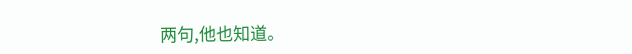两句,他也知道。